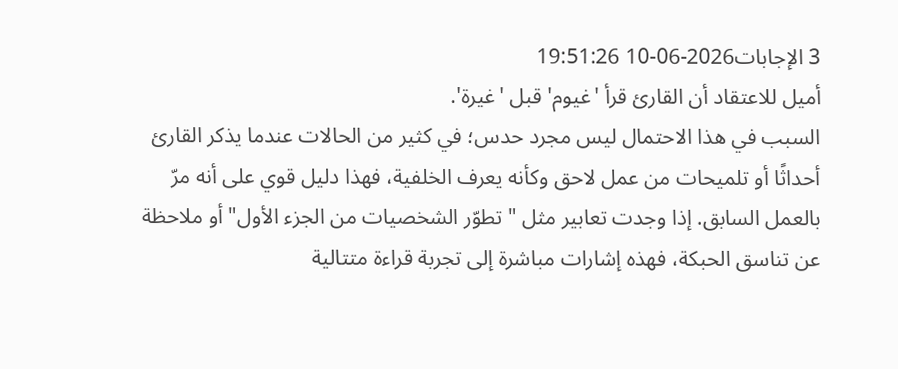3 الإجابات2026-06-10 19:51:26
أميل للاعتقاد أن القارئ قرأ 'غيوم' قبل 'غيرة'.
السبب في هذا الاحتمال ليس مجرد حدس؛ في كثير من الحالات عندما يذكر القارئ أحداثًا أو تلميحات من عمل لاحق وكأنه يعرف الخلفية، فهذا دليل قوي على أنه مرّ بالعمل السابق. إذا وجدت تعابير مثل "تطوّر الشخصيات من الجزء الأول" أو ملاحظة عن تناسق الحبكة، فهذه إشارات مباشرة إلى تجربة قراءة متتالية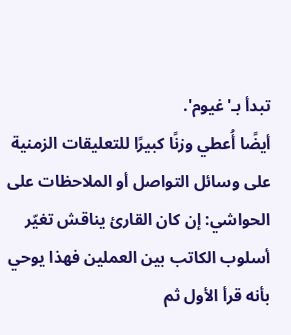تبدأ بـ'غيوم'.
أيضًا أُعطي وزنًا كبيرًا للتعليقات الزمنية على وسائل التواصل أو الملاحظات على الحواشي: إن كان القارئ يناقش تغيّر أسلوب الكاتب بين العملين فهذا يوحي بأنه قرأ الأول ثم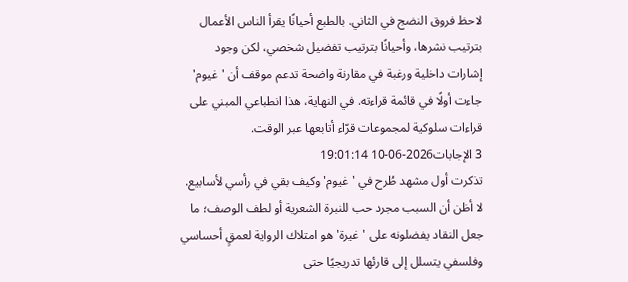لاحظ فروق النضج في الثاني. بالطبع أحيانًا يقرأ الناس الأعمال بترتيب نشرها، وأحيانًا بترتيب تفضيل شخصي، لكن وجود إشارات داخلية ورغبة في مقارنة واضحة تدعم موقف أن 'غيوم' جاءت أولًا في قائمة قراءته. في النهاية، هذا انطباعي المبني على قراءات سلوكية لمجموعات قرّاء أتابعها عبر الوقت.
3 الإجابات2026-06-10 19:01:14
تذكرت أول مشهد طُرح في 'غيوم' وكيف بقي في رأسي لأسابيع. لا أظن أن السبب مجرد حب للنبرة الشعرية أو لطف الوصف؛ ما جعل النقاد يفضلونه على 'غيرة' هو امتلاك الرواية لعمقٍ أحساسي وفلسفي يتسلل إلى قارئها تدريجيًا حتى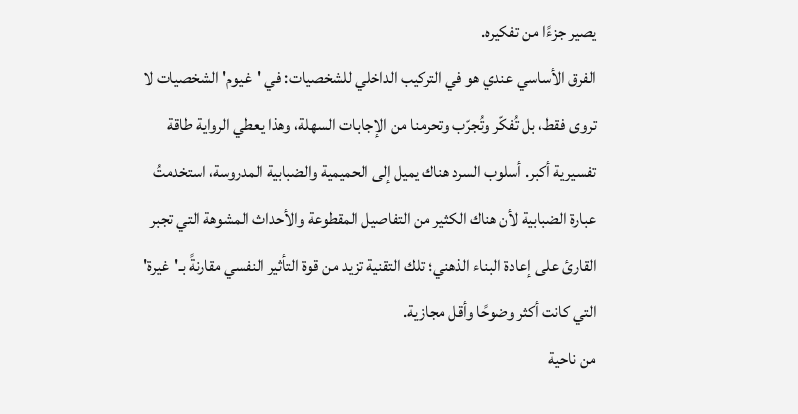يصير جزءًا من تفكيره.
الفرق الأساسي عندي هو في التركيب الداخلي للشخصيات: في 'غيوم' الشخصيات لا تروى فقط، بل تُفكّر وتُجرّب وتحرمنا من الإجابات السهلة، وهذا يعطي الرواية طاقة تفسيرية أكبر. أسلوب السرد هناك يميل إلى الحميمية والضبابية المدروسة، استخدمتُ عبارة الضبابية لأن هناك الكثير من التفاصيل المقطوعة والأحداث المشوهة التي تجبر القارئ على إعادة البناء الذهني؛ تلك التقنية تزيد من قوة التأثير النفسي مقارنةً بـ'غيرة' التي كانت أكثر وضوحًا وأقل مجازية.
من ناحية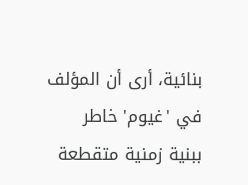بنائية، أرى أن المؤلف في 'غيوم' خاطر ببنية زمنية متقطعة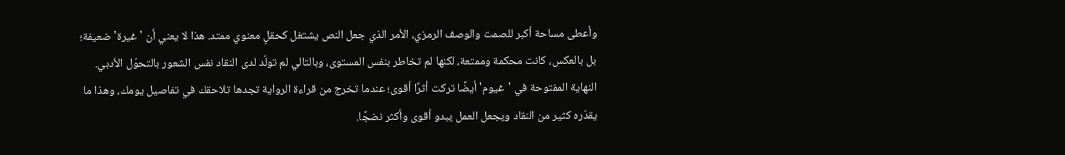وأعطى مساحة أكبر للصمت والوصف الرمزي، الأمر الذي جعل النص يشتغل كحقلٍ معنوي ممتد. هذا لا يعني أن 'غيرة' ضعيفة؛ بل بالعكس، كانت محكمة وممتعة، لكنها لم تخاطر بنفس المستوى، وبالتالي لم تولّد لدى النقاد نفس الشعور بالتحوّل الأدبي. النهاية المفتوحة في 'غيوم' أيضًا تركت أثرًا أقوى؛ عندما تخرج من قراءة الرواية تجدها تلاحقك في تفاصيل يومك، وهذا ما يقدّره كثير من النقاد ويجعل العمل يبدو أقوى وأكثر نضجًا.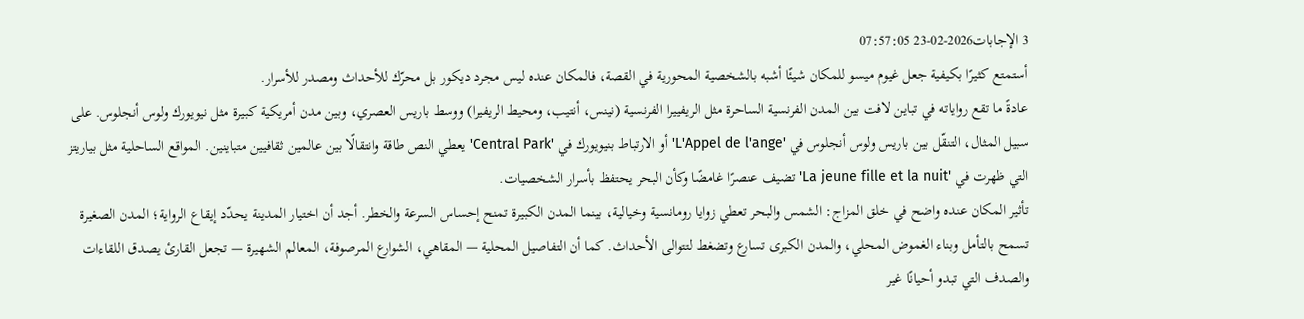3 الإجابات2026-02-23 07:57:05
أستمتع كثيرًا بكيفية جعل غيوم ميسو للمكان شيئًا أشبه بالشخصية المحورية في القصة، فالمكان عنده ليس مجرد ديكور بل محرّك للأحداث ومصدر للأسرار.
عادةً ما تقع رواياته في تباين لافت بين المدن الفرنسية الساحرة مثل الريفييرا الفرنسية (نينس، أنتيب، ومحيط الريفيرا) ووسط باريس العصري، وبين مدن أمريكية كبيرة مثل نيويورك ولوس أنجلوس. على سبيل المثال، التنقّل بين باريس ولوس أنجلوس في 'L'Appel de l'ange' أو الارتباط بنيويورك في 'Central Park' يعطي النص طاقة وانتقالًا بين عالمين ثقافيين متباينين. المواقع الساحلية مثل بياريتز التي ظهرت في 'La jeune fille et la nuit' تضيف عنصرًا غامضًا وكأن البحر يحتفظ بأسرار الشخصيات.
تأثير المكان عنده واضح في خلق المزاج: الشمس والبحر تعطي زوايا رومانسية وخيالية، بينما المدن الكبيرة تمنح إحساس السرعة والخطر. أجد أن اختيار المدينة يحدّد إيقاع الرواية؛ المدن الصغيرة تسمح بالتأمل وبناء الغموض المحلي، والمدن الكبرى تسارع وتضغط لتتوالى الأحداث. كما أن التفاصيل المحلية — المقاهي، الشوارع المرصوفة، المعالم الشهيرة — تجعل القارئ يصدق اللقاءات والصدف التي تبدو أحيانًا غير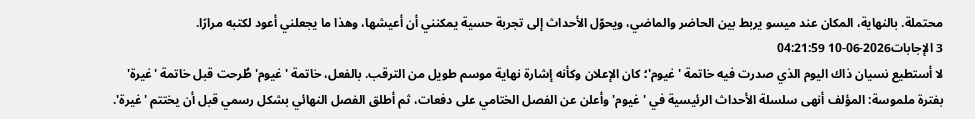محتملة. بالنهاية، المكان عند ميسو يربط بين الحاضر والماضي، ويحوّل الأحداث إلى تجربة حسية يمكنني أن أعيشها، وهذا ما يجعلني أعود لكتبه مرارًا.
3 الإجابات2026-06-10 04:21:59
لا أستطيع نسيان ذاك اليوم الذي صدرت فيه خاتمة 'غيوم'؛ كان الإعلان وكأنه إشارة نهاية موسم طويل من الترقب. بالفعل، خاتمة 'غيوم' طُرحت قبل خاتمة 'غيرة' بفترة ملموسة: المؤلف أنهى سلسلة الأحداث الرئيسية في 'غيوم' وأعلن عن الفصل الختامي على دفعات، ثم أطلق الفصل النهائي بشكل رسمي قبل أن يختتم 'غيرة'.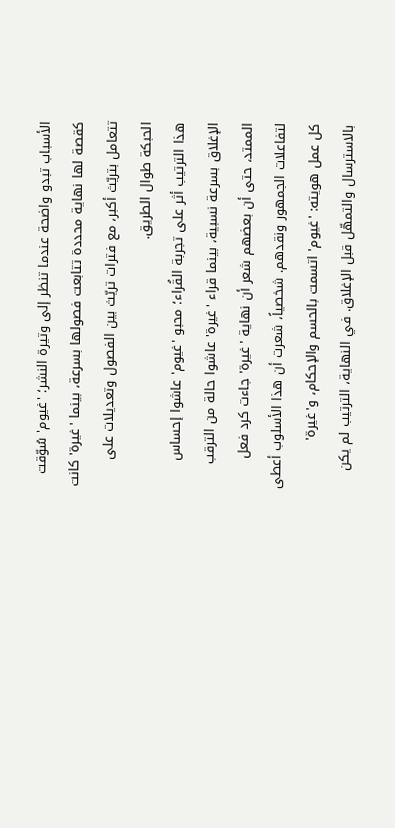الأسباب تبدو واضحة عندما تنظر إلى وتيرة النشر؛ 'غيوم' سُوّقت كقصة لها نهاية محددة تتابعت فصولها بسرعة، بينما 'غيرة' كانت تتعامل بتريّث أكبر، مع فترات تريّث بين الفصول وتعديلات على الحبكة طوال الطريق.
هذا الترتيب أثر على تجربة القُراء؛ محبو 'غيوم' عاشوا إحساس الإغلاق بسرعة نسبية، بينما قراء 'غيرة' عاشوا حالة من الترقب الممتد، حتى أن بعضهم شعر أن نهاية 'غيرة' جاءت كرد فعل لتفاعلات الجمهور ونقدهم. شخصياً، شعرت أن هذا الأسلوب أعطى كل عمل هويته: 'غيوم' اتسمت بالحسم والإحكام، و'غيرة' بالاسترسال والتمهّل قبل الإغلاق. في النهاية، الترتيب لم يكن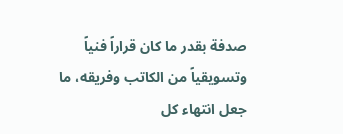صدفة بقدر ما كان قراراً فنياً وتسويقياً من الكاتب وفريقه، ما جعل انتهاء كل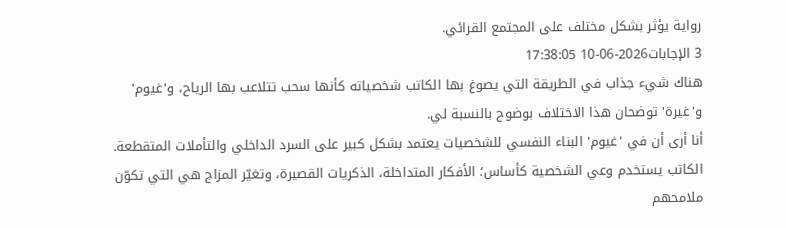رواية يؤثر بشكل مختلف على المجتمع القرائي.
3 الإجابات2026-06-10 17:38:05
هناك شيء جذاب في الطريقة التي يصوغ بها الكاتب شخصياته كأنها سحب تتلاعب بها الرياح، و'غيوم' و'غيرة' توضحان هذا الاختلاف بوضوح بالنسبة لي.
أنا أرى أن في 'غيوم' البناء النفسي للشخصيات يعتمد بشكل كبير على السرد الداخلي والتأملات المتقطعة. الكاتب يستخدم وعي الشخصية كأساس؛ الأفكار المتداخلة، الذكريات القصيرة، وتغيّر المزاج هي التي تكوّن ملامحهم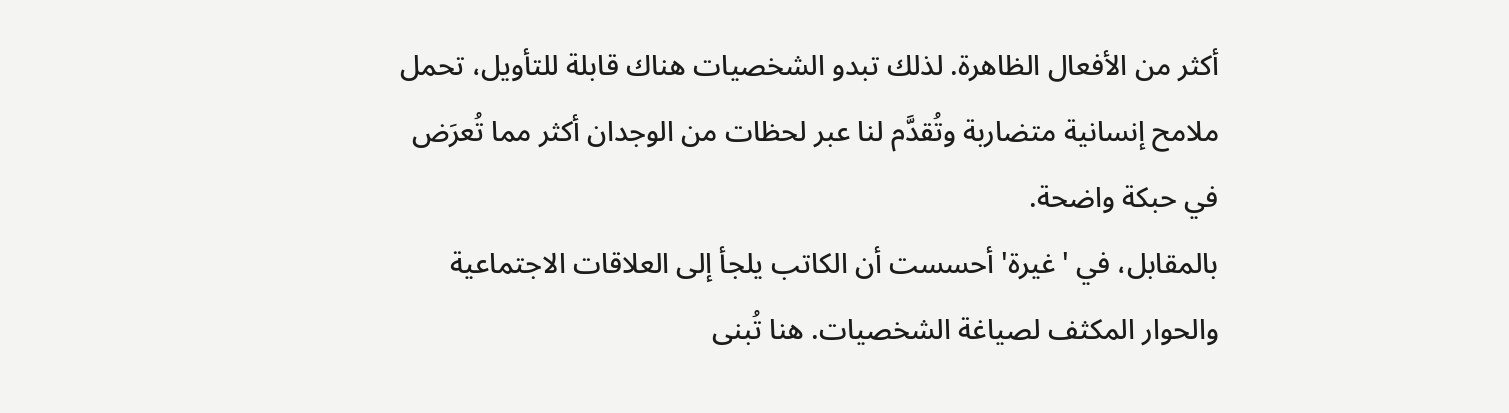أكثر من الأفعال الظاهرة. لذلك تبدو الشخصيات هناك قابلة للتأويل، تحمل ملامح إنسانية متضاربة وتُقدَّم لنا عبر لحظات من الوجدان أكثر مما تُعرَض في حبكة واضحة.
بالمقابل، في 'غيرة' أحسست أن الكاتب يلجأ إلى العلاقات الاجتماعية والحوار المكثف لصياغة الشخصيات. هنا تُبنى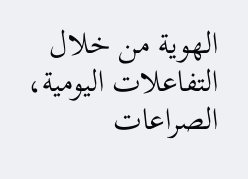الهوية من خلال التفاعلات اليومية، الصراعات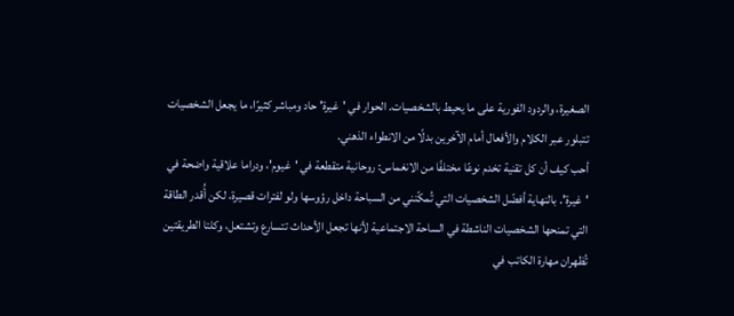الصغيرة، والردود الفورية على ما يحيط بالشخصيات. الحوار في 'غيرة' حاد ومباشر كثيرًا، ما يجعل الشخصيات تتبلور عبر الكلام والأفعال أمام الآخرين بدلًا من الانطواء الذهني.
أحب كيف أن كل تقنية تخدم نوعًا مختلفًا من الانغماس: روحانية متقطعة في 'غيوم'، ودراما علاقية واضحة في 'غيرة'. بالنهاية أفضّل الشخصيات التي تُمكّنني من السباحة داخل رؤوسها ولو لفترات قصيرة، لكن أُقدر الطاقة التي تمنحها الشخصيات الناشطة في الساحة الاجتماعية لأنها تجعل الأحداث تتسارع وتشتعل، وكلتا الطريقتين تُظهران مهارة الكاتب في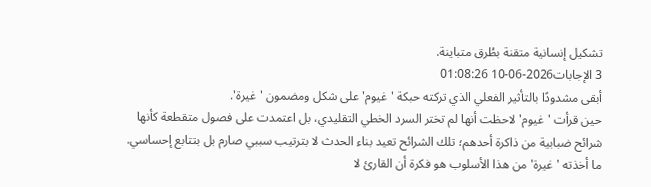تشكيل إنسانية متقنة بطُرق متباينة.
3 الإجابات2026-06-10 01:08:26
أبقى مشدودًا بالتأثير الفعلي الذي تركته حبكة 'غيوم' على شكل ومضمون 'غيرة'.
حين قرأت 'غيوم' لاحظت أنها لم تختر السرد الخطي التقليدي، بل اعتمدت على فصول متقطعة كأنها شرائح ضبابية من ذاكرة أحدهم؛ تلك الشرائح تعيد بناء الحدث لا بترتيب سببي صارم بل بتتابع إحساسي. ما أخذته 'غيرة' من هذا الأسلوب هو فكرة أن القارئ لا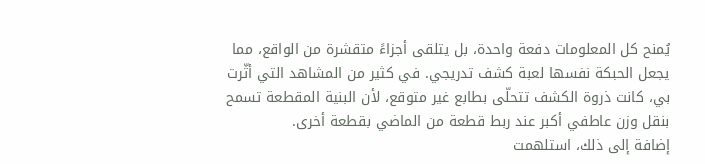يُمنح كل المعلومات دفعة واحدة، بل يتلقى أجزاءً متقشرة من الواقع، مما يجعل الحبكة نفسها لعبة كشف تدريجي. في كثير من المشاهد التي أثّرت بي، كانت ذروة الكشف تتحلّى بطابع غير متوقع، لأن البنية المقطعة تسمح بنقل وزن عاطفي أكبر عند ربط قطعة من الماضي بقطعة أخرى.
إضافة إلى ذلك، استلهمت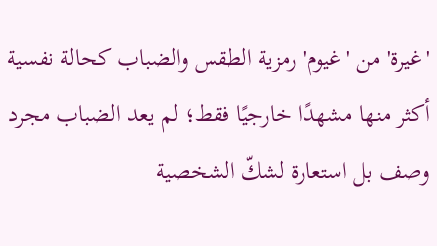'غيرة' من 'غيوم' رمزية الطقس والضباب كحالة نفسية أكثر منها مشهدًا خارجيًا فقط؛ لم يعد الضباب مجرد وصف بل استعارة لشكّ الشخصية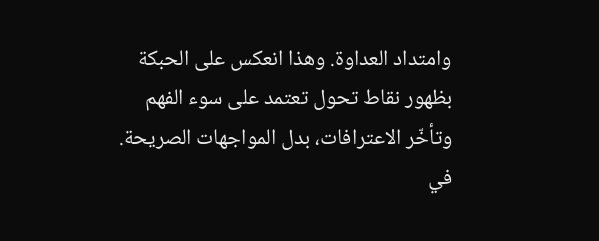وامتداد العداوة. وهذا انعكس على الحبكة بظهور نقاط تحول تعتمد على سوء الفهم وتأخّر الاعترافات، بدل المواجهات الصريحة. في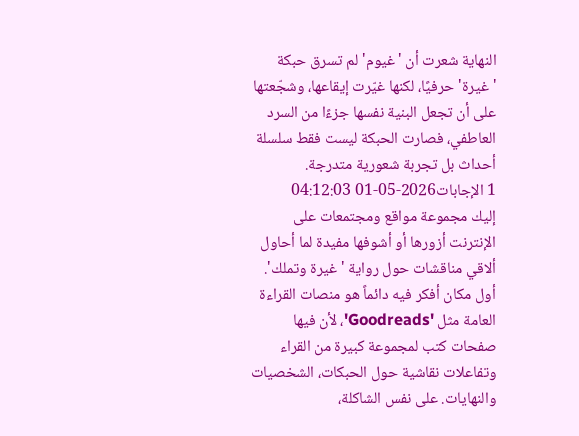النهاية شعرت أن 'غيوم' لم تسرق حبكة 'غيرة' حرفيًا، لكنها غيّرت إيقاعها، وشجّعتها على أن تجعل البنية نفسها جزءًا من السرد العاطفي، فصارت الحبكة ليست فقط سلسلة أحداث بل تجربة شعورية متدرجة.
1 الإجابات2026-05-01 04:12:03
إليك مجموعة مواقع ومجتمعات على الإنترنت أزورها أو أشوفها مفيدة لما أحاول ألاقي مناقشات حول رواية 'غيرة وتملك'. أول مكان أفكر فيه دائماً هو منصات القراءة العامة مثل 'Goodreads'، لأن فيها صفحات كتب لمجموعة كبيرة من القراء وتفاعلات نقاشية حول الحبكات، الشخصيات والنهايات. على نفس الشاكلة،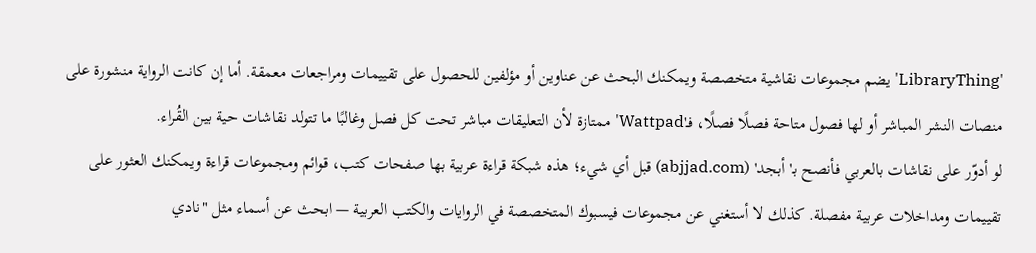'LibraryThing' يضم مجموعات نقاشية متخصصة ويمكنك البحث عن عناوين أو مؤلفين للحصول على تقييمات ومراجعات معمقة. أما إن كانت الرواية منشورة على منصات النشر المباشر أو لها فصول متاحة فصلًا فصلًا، فـ'Wattpad' ممتازة لأن التعليقات مباشر تحت كل فصل وغالبًا ما تتولد نقاشات حية بين القُراء.
لو أدوّر على نقاشات بالعربي فأنصح بـ'أبجد' (abjjad.com) قبل أي شيء؛ هذه شبكة قراءة عربية بها صفحات كتب، قوائم ومجموعات قراءة ويمكنك العثور على تقييمات ومداخلات عربية مفصلة. كذلك لا أستغني عن مجموعات فيسبوك المتخصصة في الروايات والكتب العربية — ابحث عن أسماء مثل "نادي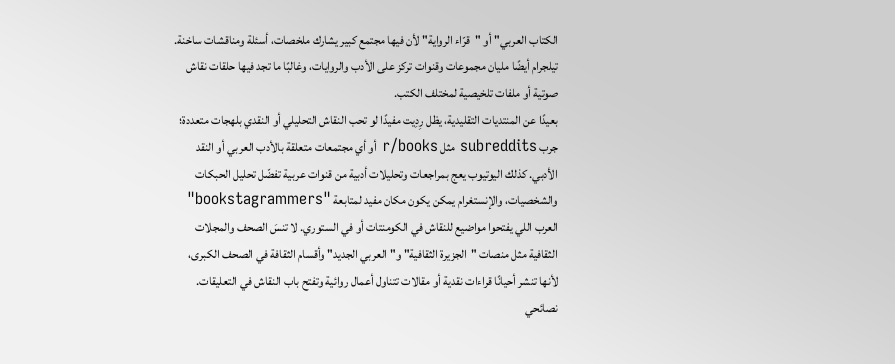الكتاب العربي" أو "قرّاء الرواية" لأن فيها مجتمع كبير يشارك ملخصات، أسئلة ومناقشات ساخنة. تيلجرام أيضًا مليان مجموعات وقنوات تركز على الأدب والروايات، وغالبًا ما تجد فيها حلقات نقاش صوتية أو ملفات تلخيصية لمختلف الكتب.
بعيدًا عن المنتديات التقليدية، يظل رِدِيت مفيدًا لو تحب النقاش التحليلي أو النقدي بلهجات متعددة؛ جرب subreddits مثل r/books أو أي مجتمعات متعلقة بالأدب العربي أو النقد الأدبي. كذلك اليوتيوب يعج بمراجعات وتحليلات أدبية من قنوات عربية تفضّل تحليل الحبكات والشخصيات، والإنستغرام يمكن يكون مكان مفيد لمتابعة "bookstagrammers" العرب اللي يفتحوا مواضيع للنقاش في الكومنتات أو في الستوري. لا تنسَ الصحف والمجلات الثقافية مثل منصات "الجزيرة الثقافية" و"العربي الجديد" وأقسام الثقافة في الصحف الكبرى، لأنها تنشر أحيانًا قراءات نقدية أو مقالات تتناول أعمال روائية وتفتح باب النقاش في التعليقات.
نصائحي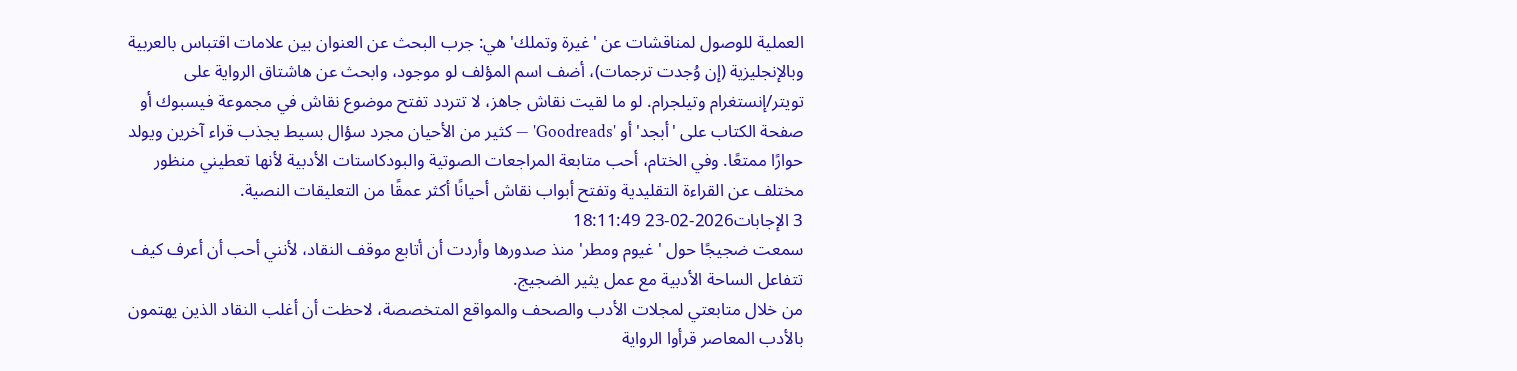العملية للوصول لمناقشات عن 'غيرة وتملك' هي: جرب البحث عن العنوان بين علامات اقتباس بالعربية وبالإنجليزية (إن وُجدت ترجمات)، أضف اسم المؤلف لو موجود، وابحث عن هاشتاق الرواية على تويتر/إنستغرام وتيلجرام. لو ما لقيت نقاش جاهز، لا تتردد تفتح موضوع نقاش في مجموعة فيسبوك أو صفحة الكتاب على 'أبجد' أو 'Goodreads' — كثير من الأحيان مجرد سؤال بسيط يجذب قراء آخرين ويولد حوارًا ممتعًا. وفي الختام، أحب متابعة المراجعات الصوتية والبودكاستات الأدبية لأنها تعطيني منظور مختلف عن القراءة التقليدية وتفتح أبواب نقاش أحيانًا أكثر عمقًا من التعليقات النصية.
3 الإجابات2026-02-23 18:11:49
سمعت ضجيجًا حول 'غيوم ومطر' منذ صدورها وأردت أن أتابع موقف النقاد، لأنني أحب أن أعرف كيف تتفاعل الساحة الأدبية مع عمل يثير الضجيج.
من خلال متابعتي لمجلات الأدب والصحف والمواقع المتخصصة، لاحظت أن أغلب النقاد الذين يهتمون بالأدب المعاصر قرأوا الرواية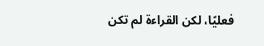فعليًا، لكن القراءة لم تكن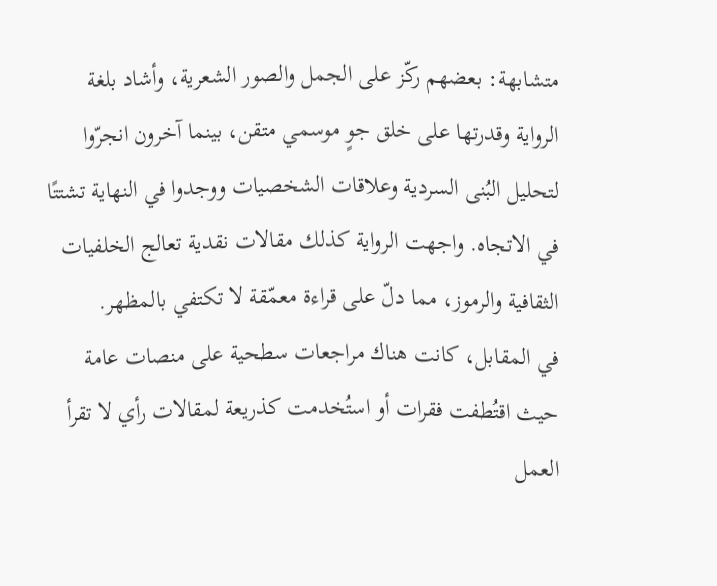متشابهة: بعضهم ركّز على الجمل والصور الشعرية، وأشاد بلغة الرواية وقدرتها على خلق جوٍ موسمي متقن، بينما آخرون انجرّوا لتحليل البُنى السردية وعلاقات الشخصيات ووجدوا في النهاية تشتتًا في الاتجاه. واجهت الرواية كذلك مقالات نقدية تعالج الخلفيات الثقافية والرموز، مما دلّ على قراءة معمّقة لا تكتفي بالمظهر.
في المقابل، كانت هناك مراجعات سطحية على منصات عامة حيث اقتُطفت فقرات أو استُخدمت كذريعة لمقالات رأي لا تقرأ العمل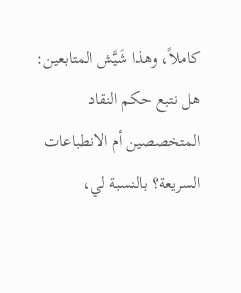كاملاً، وهذا شَيَّش المتابعين: هل نتبع حكم النقاد المتخصصين أم الانطباعات السريعة؟ بالنسبة لي،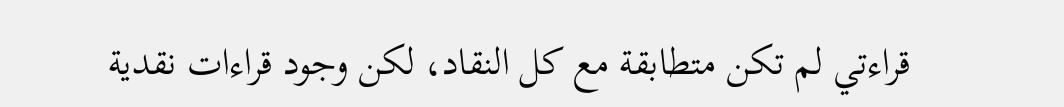قراءتي لم تكن متطابقة مع كل النقاد، لكن وجود قراءات نقدية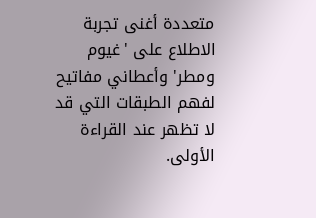متعددة أغنى تجربة الاطلاع على 'غيوم ومطر' وأعطاني مفاتيح لفهم الطبقات التي قد لا تظهر عند القراءة الأولى.